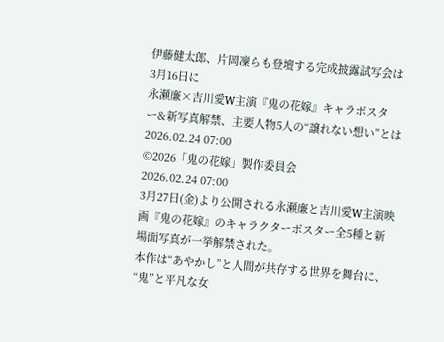伊藤健太郎、片岡凜らも登壇する完成披露試写会は3月16日に
永瀬廉×吉川愛W主演『鬼の花嫁』キャラポスター&新写真解禁、主要人物5人の“譲れない想い”とは
2026.02.24 07:00
©2026「鬼の花嫁」製作委員会
2026.02.24 07:00
3月27日(金)より公開される永瀬廉と吉川愛W主演映画『鬼の花嫁』のキャラクターポスター全5種と新場面写真が一挙解禁された。
本作は“あやかし”と人間が共存する世界を舞台に、“鬼”と平凡な女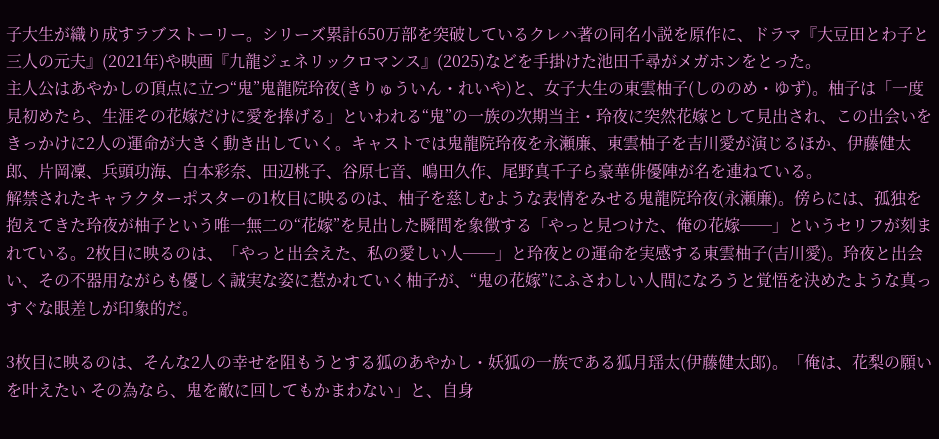子大生が織り成すラブストーリー。シリーズ累計650万部を突破しているクレハ著の同名小説を原作に、ドラマ『大豆田とわ子と三人の元夫』(2021年)や映画『九龍ジェネリックロマンス』(2025)などを手掛けた池田千尋がメガホンをとった。
主人公はあやかしの頂点に立つ“鬼”鬼龍院玲夜(きりゅういん・れいや)と、女子大生の東雲柚子(しののめ・ゆず)。柚子は「一度見初めたら、生涯その花嫁だけに愛を捧げる」といわれる“鬼”の一族の次期当主・玲夜に突然花嫁として見出され、この出会いをきっかけに2人の運命が大きく動き出していく。キャストでは鬼龍院玲夜を永瀬廉、東雲柚子を吉川愛が演じるほか、伊藤健太郎、片岡凜、兵頭功海、白本彩奈、田辺桃子、谷原七音、嶋田久作、尾野真千子ら豪華俳優陣が名を連ねている。
解禁されたキャラクターポスターの1枚目に映るのは、柚子を慈しむような表情をみせる鬼龍院玲夜(永瀬廉)。傍らには、孤独を抱えてきた玲夜が柚子という唯一無二の“花嫁”を見出した瞬間を象徴する「やっと見つけた、俺の花嫁──」というセリフが刻まれている。2枚目に映るのは、「やっと出会えた、私の愛しい人──」と玲夜との運命を実感する東雲柚子(吉川愛)。玲夜と出会い、その不器用ながらも優しく誠実な姿に惹かれていく柚子が、“鬼の花嫁”にふさわしい人間になろうと覚悟を決めたような真っすぐな眼差しが印象的だ。

3枚目に映るのは、そんな2人の幸せを阻もうとする狐のあやかし・妖狐の一族である狐月瑶太(伊藤健太郎)。「俺は、花梨の願いを叶えたい その為なら、鬼を敵に回してもかまわない」と、自身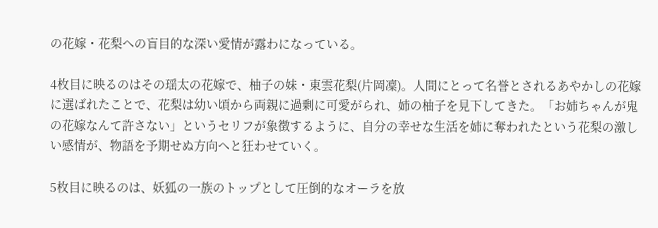の花嫁・花梨への盲目的な深い愛情が露わになっている。

4枚目に映るのはその瑶太の花嫁で、柚子の妹・東雲花梨(片岡凜)。人間にとって名誉とされるあやかしの花嫁に選ばれたことで、花梨は幼い頃から両親に過剰に可愛がられ、姉の柚子を見下してきた。「お姉ちゃんが鬼の花嫁なんて許さない」というセリフが象徴するように、自分の幸せな生活を姉に奪われたという花梨の激しい感情が、物語を予期せぬ方向へと狂わせていく。

5枚目に映るのは、妖狐の一族のトップとして圧倒的なオーラを放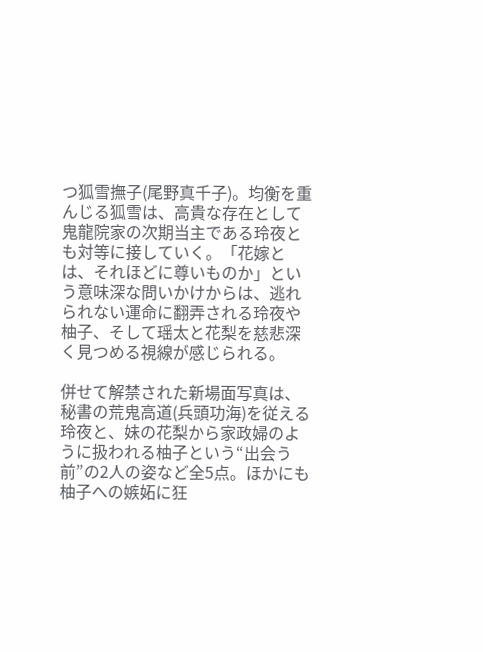つ狐雪撫子(尾野真千子)。均衡を重んじる狐雪は、高貴な存在として鬼龍院家の次期当主である玲夜とも対等に接していく。「花嫁とは、それほどに尊いものか」という意味深な問いかけからは、逃れられない運命に翻弄される玲夜や柚子、そして瑶太と花梨を慈悲深く見つめる視線が感じられる。

併せて解禁された新場面写真は、秘書の荒鬼高道(兵頭功海)を従える玲夜と、妹の花梨から家政婦のように扱われる柚子という“出会う前”の2人の姿など全5点。ほかにも柚子への嫉妬に狂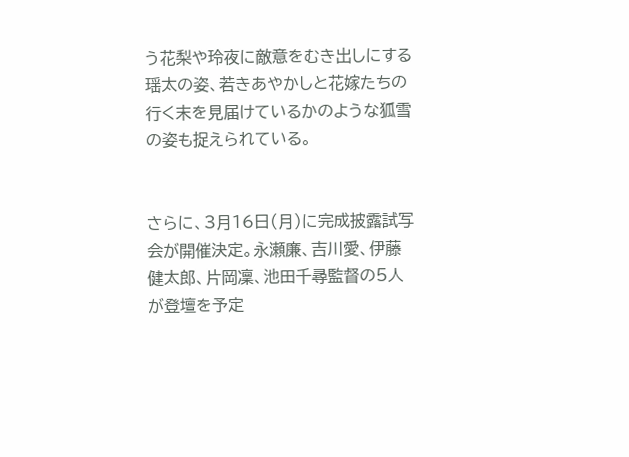う花梨や玲夜に敵意をむき出しにする瑶太の姿、若きあやかしと花嫁たちの行く末を見届けているかのような狐雪の姿も捉えられている。


さらに、3月16日(月)に完成披露試写会が開催決定。永瀬廉、吉川愛、伊藤健太郎、片岡凜、池田千尋監督の5人が登壇を予定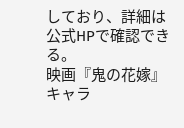しており、詳細は公式HPで確認できる。
映画『鬼の花嫁』キャラ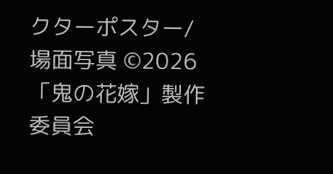クターポスター/場面写真 ©2026「鬼の花嫁」製作委員会